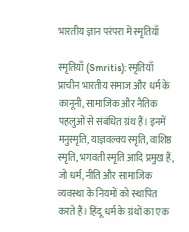भारतीय ज्ञान परंपरा में स्मृतियाँ

स्मृतियाँ (Smritis): स्मृतियाँ प्राचीन भारतीय समाज और धर्म के कानूनी, सामाजिक और नैतिक पहलुओं से संबंधित ग्रंथ हैं। इनमें मनुस्मृति, याज्ञवल्क्य स्मृति, वाशिष्ठ स्मृति, भगवती स्मृति आदि प्रमुख हैं, जो धर्म, नीति और सामाजिक व्यवस्था के नियमों को स्थापित करते हैं। हिंदू धर्म के ग्रंथों का एक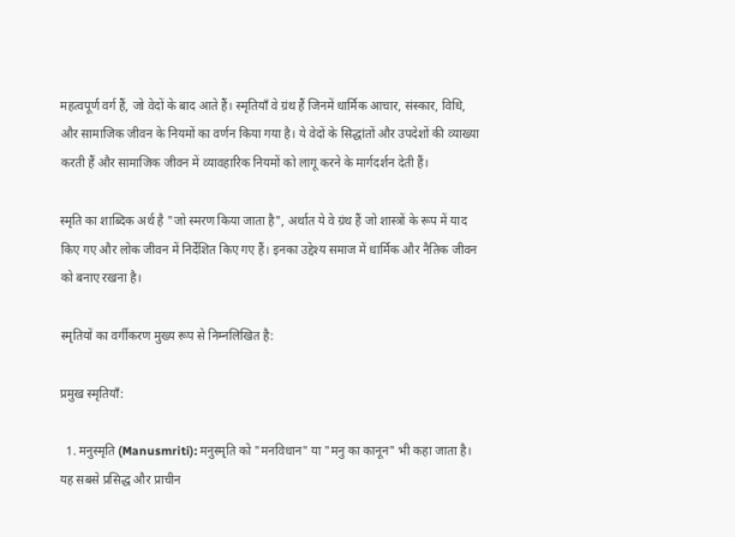महत्वपूर्ण वर्ग हैं, जो वेदों के बाद आते हैं। स्मृतियाँ वे ग्रंथ हैं जिनमें धार्मिक आचार, संस्कार, विधि, और सामाजिक जीवन के नियमों का वर्णन किया गया है। ये वेदों के सिद्धांतों और उपदेशों की व्याख्या करती हैं और सामाजिक जीवन में व्यावहारिक नियमों को लागू करने के मार्गदर्शन देती हैं।

स्मृति का शाब्दिक अर्थ है "जो स्मरण किया जाता है", अर्थात ये वे ग्रंथ हैं जो शास्त्रों के रूप में याद किए गए और लोक जीवन में निर्देशित किए गए हैं। इनका उद्देश्य समाज में धार्मिक और नैतिक जीवन को बनाए रखना है।

स्मृतियों का वर्गीकरण मुख्य रूप से निम्नलिखित है:

प्रमुख स्मृतियाँ:

  1. मनुस्मृति (Manusmriti): मनुस्मृति को "मनविधान" या "मनु का कानून" भी कहा जाता है। यह सबसे प्रसिद्ध और प्राचीन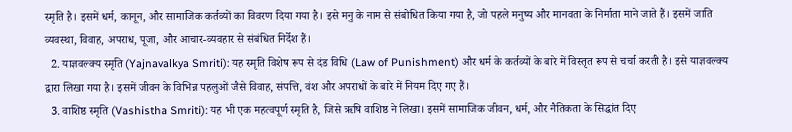स्मृति है। इसमें धर्म, कानून, और सामाजिक कर्तव्यों का विवरण दिया गया है। इसे मनु के नाम से संबोधित किया गया है, जो पहले मनुष्य और मानवता के निर्माता माने जाते हैं। इसमें जाति व्यवस्था, विवाह, अपराध, पूजा, और आचार-व्यवहार से संबंधित निर्देश हैं।
  2. याज्ञवल्क्य स्मृति (Yajnavalkya Smriti): यह स्मृति विशेष रूप से दंड विधि (Law of Punishment) और धर्म के कर्तव्यों के बारे में विस्तृत रूप से चर्चा करती है। इसे याज्ञवल्क्य द्वारा लिखा गया है। इसमें जीवन के विभिन्न पहलुओं जैसे विवाह, संपत्ति, वंश और अपराधों के बारे में नियम दिए गए हैं।
  3. वाशिष्ठ स्मृति (Vashistha Smriti): यह भी एक महत्वपूर्ण स्मृति है, जिसे ऋषि वाशिष्ठ ने लिखा। इसमें सामाजिक जीवन, धर्म, और नैतिकता के सिद्धांत दिए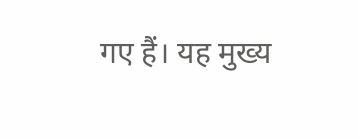गए हैं। यह मुख्य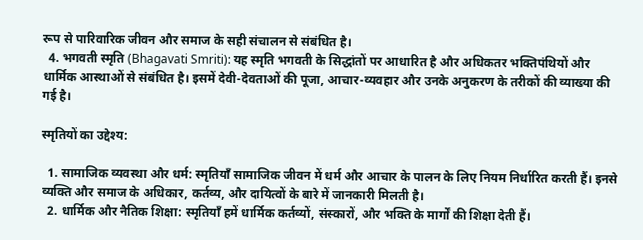रूप से पारिवारिक जीवन और समाज के सही संचालन से संबंधित है।
  4. भगवती स्मृति (Bhagavati Smriti): यह स्मृति भगवती के सिद्धांतों पर आधारित है और अधिकतर भक्तिपंथियों और धार्मिक आस्थाओं से संबंधित है। इसमें देवी-देवताओं की पूजा, आचार-व्यवहार और उनके अनुकरण के तरीकों की व्याख्या की गई है।

स्मृतियों का उद्देश्य:

  1. सामाजिक व्यवस्था और धर्म: स्मृतियाँ सामाजिक जीवन में धर्म और आचार के पालन के लिए नियम निर्धारित करती हैं। इनसे व्यक्ति और समाज के अधिकार, कर्तव्य, और दायित्वों के बारे में जानकारी मिलती है।
  2. धार्मिक और नैतिक शिक्षा: स्मृतियाँ हमें धार्मिक कर्तव्यों, संस्कारों, और भक्ति के मार्गों की शिक्षा देती हैं।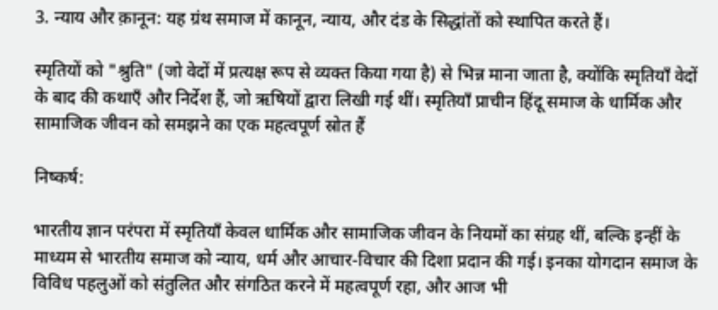3. न्याय और क़ानून: यह ग्रंथ समाज में कानून, न्याय, और दंड के सिद्धांतों को स्थापित करते हैं।

स्मृतियों को "श्रुति" (जो वेदों में प्रत्यक्ष रूप से व्यक्त किया गया है) से भिन्न माना जाता है, क्योंकि स्मृतियाँ वेदों के बाद की कथाएँ और निर्देश हैं, जो ऋषियों द्वारा लिखी गई थीं। स्मृतियाँ प्राचीन हिंदू समाज के धार्मिक और सामाजिक जीवन को समझने का एक महत्वपूर्ण स्रोत हैं

निष्कर्ष:

भारतीय ज्ञान परंपरा में स्मृतियाँ केवल धार्मिक और सामाजिक जीवन के नियमों का संग्रह थीं, बल्कि इन्हीं के माध्यम से भारतीय समाज को न्याय, धर्म और आचार-विचार की दिशा प्रदान की गई। इनका योगदान समाज के विविध पहलुओं को संतुलित और संगठित करने में महत्वपूर्ण रहा, और आज भी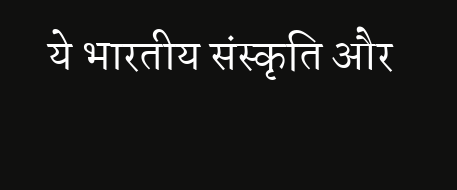ये भारतीय संस्कृति और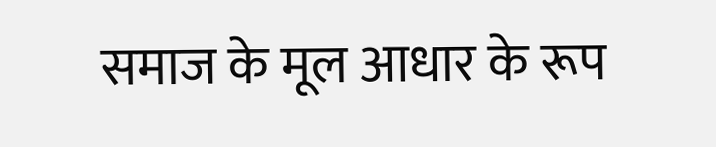समाज के मूल आधार के रूप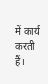में कार्य करती हैं।